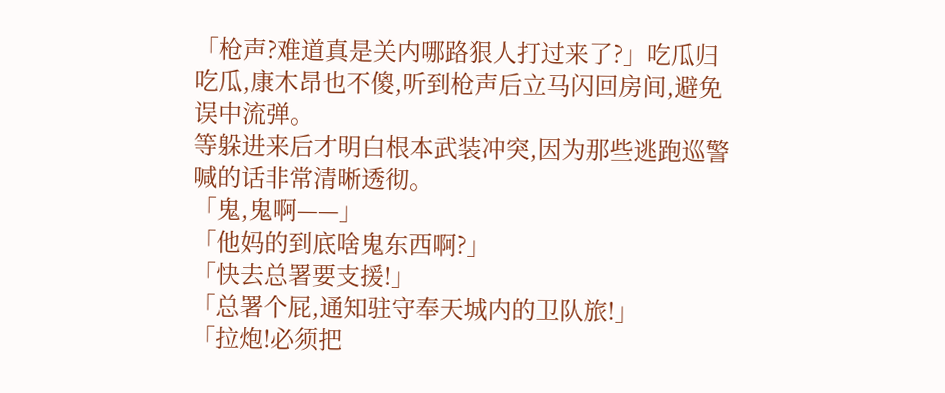「枪声?难道真是关内哪路狠人打过来了?」吃瓜归吃瓜,康木昂也不傻,听到枪声后立马闪回房间,避免误中流弹。
等躲进来后才明白根本武装冲突,因为那些逃跑巡警喊的话非常清晰透彻。
「鬼,鬼啊——」
「他妈的到底啥鬼东西啊?」
「快去总署要支援!」
「总署个屁,通知驻守奉天城内的卫队旅!」
「拉炮!必须把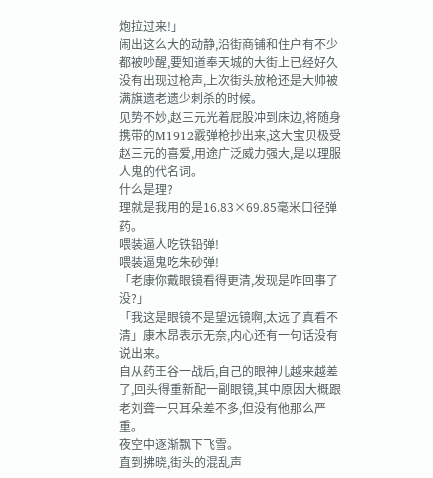炮拉过来!」
闹出这么大的动静,沿街商铺和住户有不少都被吵醒,要知道奉天城的大街上已经好久没有出现过枪声,上次街头放枪还是大帅被满旗遗老遗少刺杀的时候。
见势不妙,赵三元光着屁股冲到床边,将随身携带的M1912霰弹枪抄出来,这大宝贝极受赵三元的喜爱,用途广泛威力强大,是以理服人鬼的代名词。
什么是理?
理就是我用的是16.83×69.85毫米口径弹药。
喂装逼人吃铁铅弹!
喂装逼鬼吃朱砂弹!
「老康你戴眼镜看得更清,发现是咋回事了没?」
「我这是眼镜不是望远镜啊,太远了真看不清」康木昂表示无奈,内心还有一句话没有说出来。
自从药王谷一战后,自己的眼神儿越来越差了,回头得重新配一副眼镜,其中原因大概跟老刘聋一只耳朵差不多,但没有他那么严重。
夜空中逐渐飘下飞雪。
直到拂晓,街头的混乱声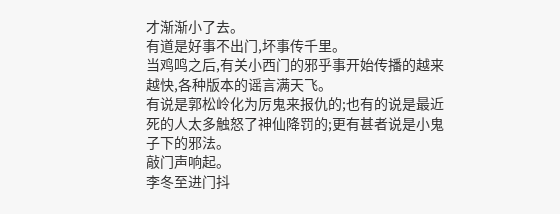才渐渐小了去。
有道是好事不出门,坏事传千里。
当鸡鸣之后,有关小西门的邪乎事开始传播的越来越快,各种版本的谣言满天飞。
有说是郭松岭化为厉鬼来报仇的;也有的说是最近死的人太多触怒了神仙降罚的;更有甚者说是小鬼子下的邪法。
敲门声响起。
李冬至进门抖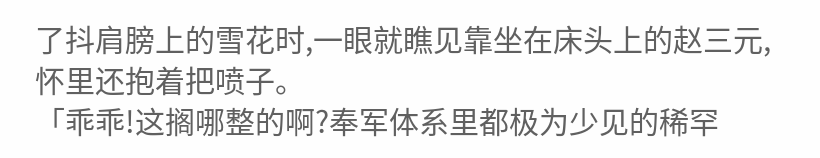了抖肩膀上的雪花时,一眼就瞧见靠坐在床头上的赵三元,怀里还抱着把喷子。
「乖乖!这搁哪整的啊?奉军体系里都极为少见的稀罕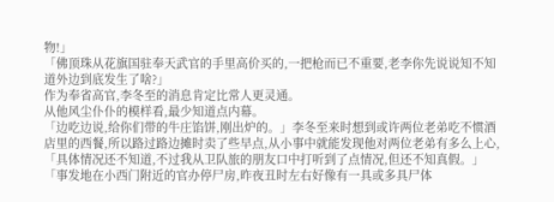物!」
「佛顶珠从花旗国驻奉天武官的手里高价买的,一把枪而已不重要,老李你先说说知不知道外边到底发生了啥?」
作为奉省高官,李冬至的消息肯定比常人更灵通。
从他风尘仆仆的模样看,最少知道点内幕。
「边吃边说,给你们带的牛庄馅饼,刚出炉的。」李冬至来时想到或许两位老弟吃不惯酒店里的西餐,所以路过路边摊时卖了些早点,从小事中就能发现他对两位老弟有多么上心,「具体情况还不知道,不过我从卫队旅的朋友口中打听到了点情况,但还不知真假。」
「事发地在小西门附近的官办停尸房,昨夜丑时左右好像有一具或多具尸体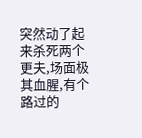突然动了起来杀死两个更夫,场面极其血腥,有个路过的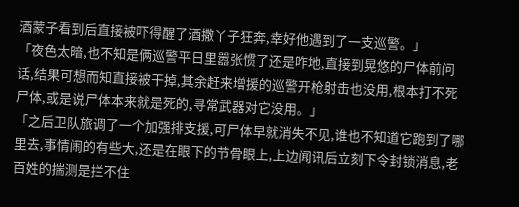酒蒙子看到后直接被吓得醒了酒撒丫子狂奔,幸好他遇到了一支巡警。」
「夜色太暗,也不知是俩巡警平日里嚣张惯了还是咋地,直接到晃悠的尸体前问话,结果可想而知直接被干掉,其余赶来增援的巡警开枪射击也没用,根本打不死尸体,或是说尸体本来就是死的,寻常武器对它没用。」
「之后卫队旅调了一个加强排支援,可尸体早就消失不见,谁也不知道它跑到了哪里去,事情闹的有些大,还是在眼下的节骨眼上,上边闻讯后立刻下令封锁消息,老百姓的揣测是拦不住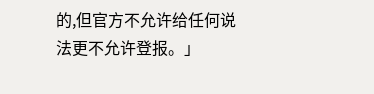的,但官方不允许给任何说法更不允许登报。」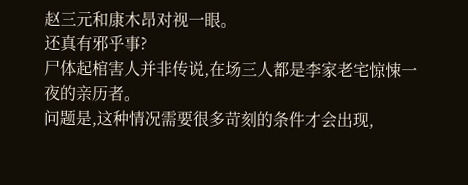赵三元和康木昂对视一眼。
还真有邪乎事?
尸体起棺害人并非传说,在场三人都是李家老宅惊悚一夜的亲历者。
问题是,这种情况需要很多苛刻的条件才会出现,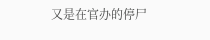又是在官办的停尸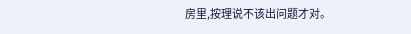房里,按理说不该出问题才对。